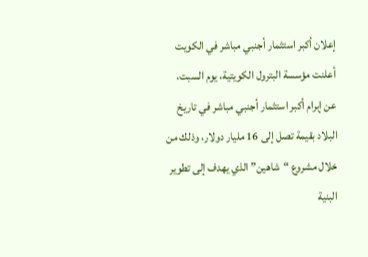إعلان أكبر استثمار أجنبي مباشر في الكويت
أعلنت مؤسسة البترول الكويتية، يوم السبت، عن إبرام أكبر استثمار أجنبي مباشر في تاريخ البلاد بقيمة تصل إلى 16 مليار دولار، وذلك من خلال مشروع “شاهين” الذي يهدف إلى تطوير البنية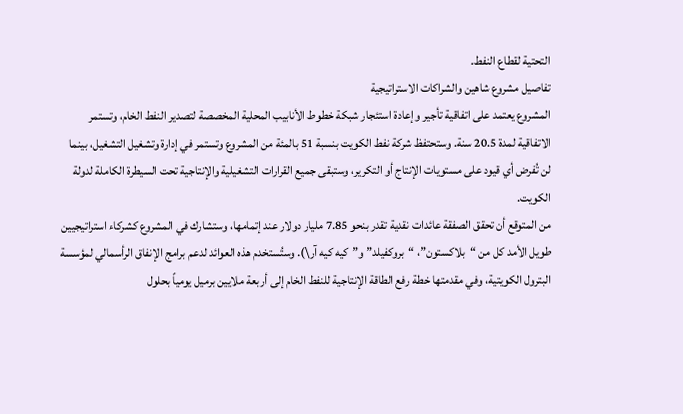التحتية لقطاع النفط.
تفاصيل مشروع شاهين والشراكات الاستراتيجية
المشروع يعتمد على اتفاقية تأجير وإعادة استئجار شبكة خطوط الأنابيب المحلية المخصصة لتصدير النفط الخام، وتستمر الاتفاقية لمدة 20.5 سنة. وستحتفظ شركة نفط الكويت بنسبة 51 بالمئة من المشروع وتستمر في إدارة وتشغيل التشغيل، بينما لن تُفرض أي قيود على مستويات الإنتاج أو التكرير، وستبقى جميع القرارات التشغيلية والإنتاجية تحت السيطرة الكاملة لدولة الكويت.
من المتوقع أن تحقق الصفقة عائدات نقدية تقدر بنحو 7.85 مليار دولار عند إتمامها، وستشارك في المشروع كشركاء استراتيجيين طويل الأمد كل من “بلاكستون”، “بروكفيلد” و”كيه كيه آر\). وستُستخدم هذه العوائد لدعم برامج الإنفاق الرأسمالي لمؤسسة البترول الكويتية، وفي مقدمتها خطة رفع الطاقة الإنتاجية للنفط الخام إلى أربعة ملايين برميل يومياً بحلول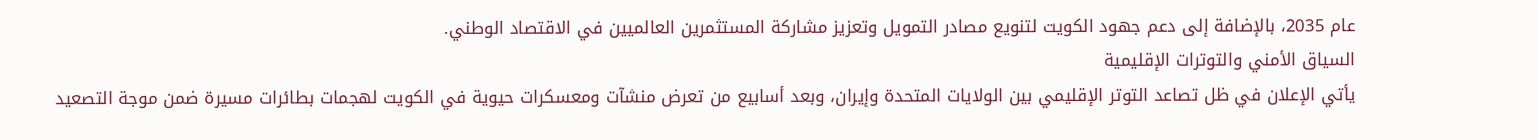عام 2035، بالإضافة إلى دعم جهود الكويت لتنويع مصادر التمويل وتعزيز مشاركة المستثمرين العالميين في الاقتصاد الوطني.
السياق الأمني والتوترات الإقليمية
يأتي الإعلان في ظل تصاعد التوتر الإقليمي بين الولايات المتحدة وإيران، وبعد أسابيع من تعرض منشآت ومعسكرات حيوية في الكويت لهجمات بطائرات مسيرة ضمن موجة التصعيد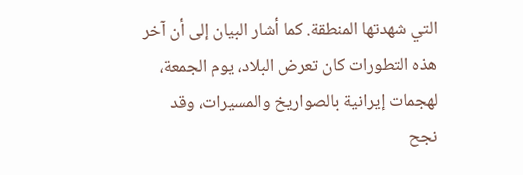التي شهدتها المنطقة. كما أشار البيان إلى أن آخر هذه التطورات كان تعرض البلاد، يوم الجمعة، لهجمات إيرانية بالصواريخ والمسيرات، وقد نجح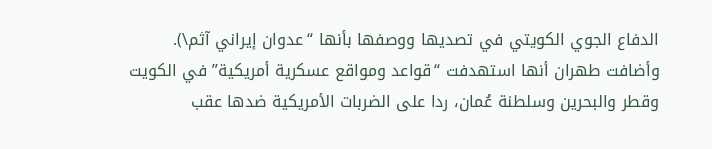الدفاع الجوي الكويتي في تصديها ووصفها بأنها “عدوان إيراني آثم\).
وأضافت طهران أنها استهدفت “قواعد ومواقع عسكرية أمريكية” في الكويت وقطر والبحرين وسلطنة عُمان، ردا على الضربات الأمريكية ضدها عقب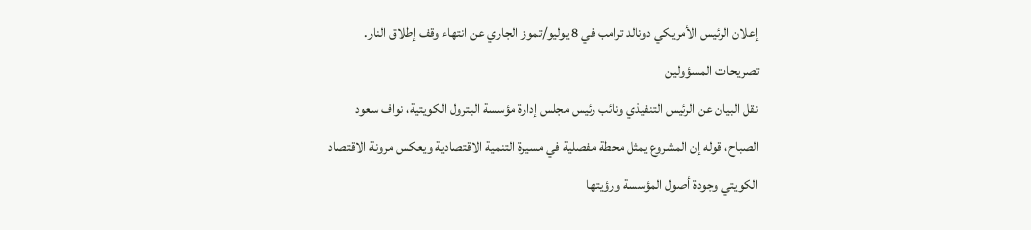إعلان الرئيس الأمريكي دونالد ترامب في 8 يوليو/تموز الجاري عن انتهاء وقف إطلاق النار.
تصريحات المسؤولين
نقل البيان عن الرئيس التنفيذي ونائب رئيس مجلس إدارة مؤسسة البترول الكويتية، نواف سعود الصباح، قوله إن المشروع يمثل محطة مفصلية في مسيرة التنمية الاقتصادية ويعكس مرونة الاقتصاد الكويتي وجودة أصول المؤسسة ورؤيتها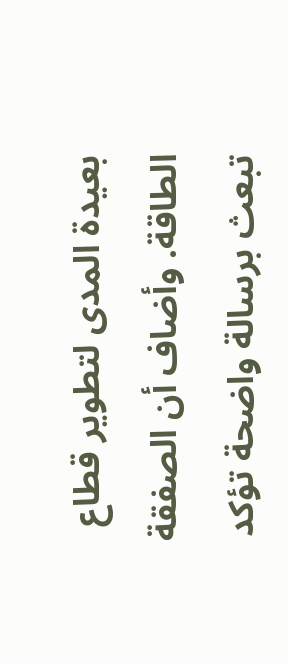بعيدة المدى لتطوير قطاع الطاقة. وأضاف أن الصفقة تبعث برسالة واضحة تؤكد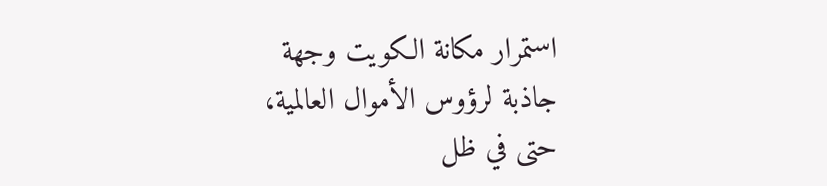استمرار مكانة الكويت وجهة جاذبة لرؤوس الأموال العالمية، حتى في ظل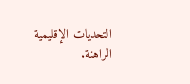التحديات الإقليمية الراهنة.